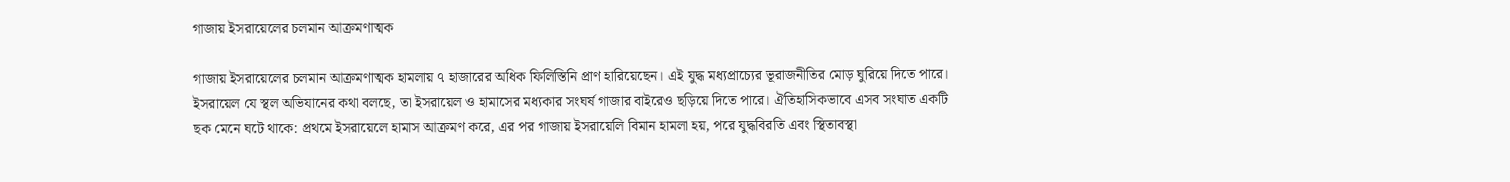গাজায় ইসরায়েলের চলমান আক্রমণাত্মক

গাজায় ইসরায়েলের চলমান আক্রমণাত্মক হামলায় ৭ হাজারের অধিক ফিলিস্তিনি প্রাণ হারিয়েছেন। এই যুদ্ধ মধ্যপ্রাচ্যের ভূরাজনীতির মোড় ঘুরিয়ে দিতে পারে। ইসরায়েল যে স্থল অভিযানের কথা বলছে, তা ইসরায়েল ও হামাসের মধ্যকার সংঘর্ষ গাজার বাইরেও ছড়িয়ে দিতে পারে। ঐতিহাসিকভাবে এসব সংঘাত একটি ছক মেনে ঘটে থাকে: প্রথমে ইসরায়েলে হামাস আক্রমণ করে, এর পর গাজায় ইসরায়েলি বিমান হামলা হয়, পরে যুদ্ধবিরতি এবং স্থিতাবস্থা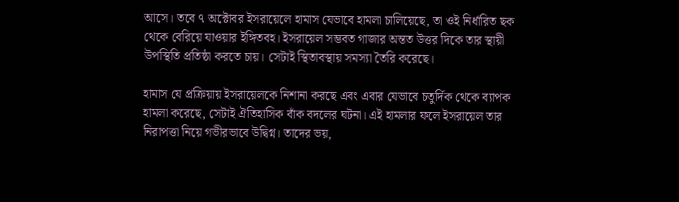আসে। তবে ৭ অক্টোবর ইসরায়েলে হামাস যেভাবে হামলা চালিয়েছে, তা ওই নির্ধারিত ছক থেকে বেরিয়ে যাওয়ার ইঙ্গিতবহ। ইসরায়েল সম্ভবত গাজার অন্তত উত্তর দিকে তার স্থায়ী উপস্থিতি প্রতিষ্ঠা করতে চায়। সেটাই স্থিতাবস্থায় সমস্যা তৈরি করেছে।

হামাস যে প্রক্রিয়ায় ইসরায়েলকে নিশানা করছে এবং এবার যেভাবে চতুর্দিক থেকে ব্যাপক হামলা করেছে, সেটাই ঐতিহাসিক বাঁক বদলের ঘটনা। এই হামলার ফলে ইসরায়েল তার নিরাপত্তা নিয়ে গভীরভাবে উদ্বিগ্ন। তাদের ভয়,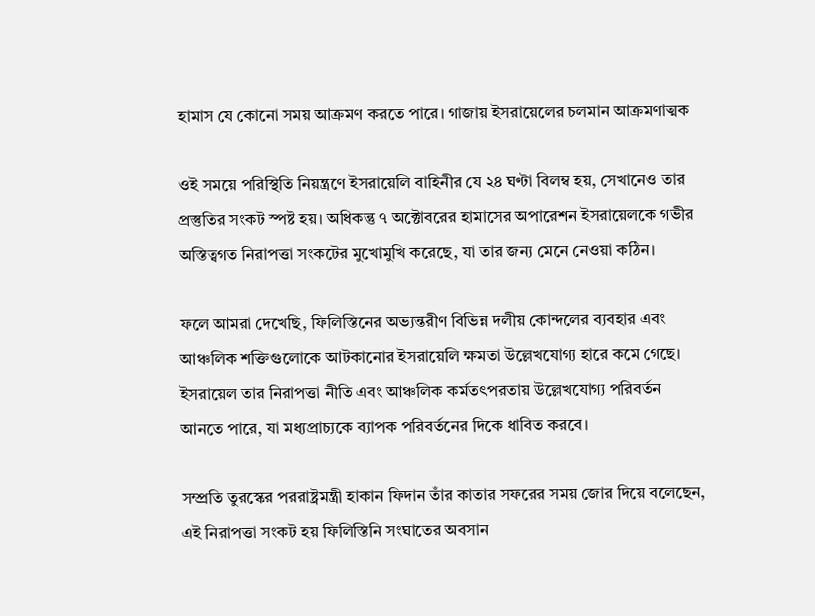হামাস যে কোনো সময় আক্রমণ করতে পারে। গাজায় ইসরায়েলের চলমান আক্রমণাত্মক

ওই সময়ে পরিস্থিতি নিয়ন্ত্রণে ইসরায়েলি বাহিনীর যে ২৪ ঘণ্টা বিলম্ব হয়, সেখানেও তার প্রস্তুতির সংকট স্পষ্ট হয়। অধিকন্তু ৭ অক্টোবরের হামাসের অপারেশন ইসরায়েলকে গভীর অস্তিত্বগত নিরাপত্তা সংকটের মুখোমুখি করেছে, যা তার জন্য মেনে নেওয়া কঠিন।

ফলে আমরা দেখেছি, ফিলিস্তিনের অভ্যন্তরীণ বিভিন্ন দলীয় কোন্দলের ব্যবহার এবং আঞ্চলিক শক্তিগুলোকে আটকানোর ইসরায়েলি ক্ষমতা উল্লেখযোগ্য হারে কমে গেছে। ইসরায়েল তার নিরাপত্তা নীতি এবং আঞ্চলিক কর্মতৎপরতায় উল্লেখযোগ্য পরিবর্তন আনতে পারে, যা মধ্যপ্রাচ্যকে ব্যাপক পরিবর্তনের দিকে ধাবিত করবে।

সম্প্রতি তুরস্কের পররাষ্ট্রমন্ত্রী হাকান ফিদান তাঁর কাতার সফরের সময় জোর দিয়ে বলেছেন, এই নিরাপত্তা সংকট হয় ফিলিস্তিনি সংঘাতের অবসান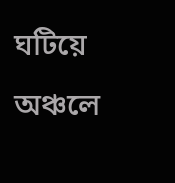ঘটিয়ে অঞ্চলে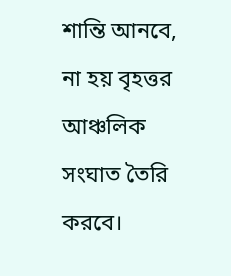শান্তি আনবে, না হয় বৃহত্তর আঞ্চলিক সংঘাত তৈরি করবে।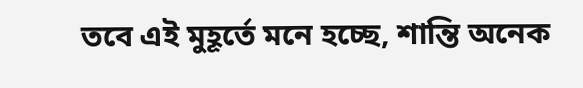তবে এই মুহূর্তে মনে হচ্ছে, শান্তি অনেক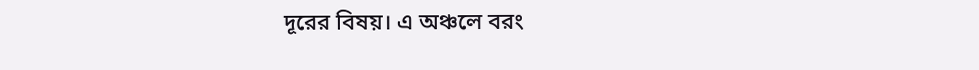দূরের বিষয়। এ অঞ্চলে বরং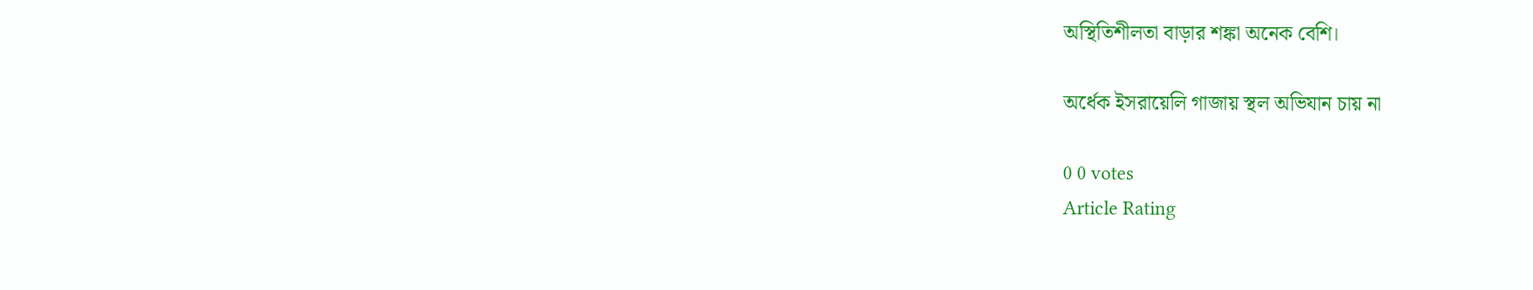অস্থিতিশীলতা বাড়ার শঙ্কা অনেক বেশি।

অর্ধেক ইসরায়েলি গাজায় স্থল অভিযান চায় না

0 0 votes
Article Rating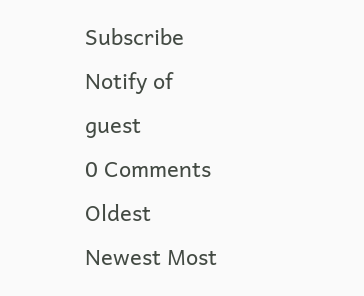Subscribe
Notify of
guest
0 Comments
Oldest
Newest Most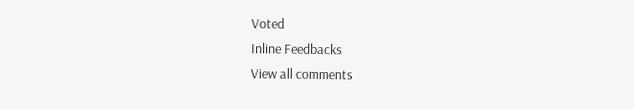Voted
Inline Feedbacks
View all comments